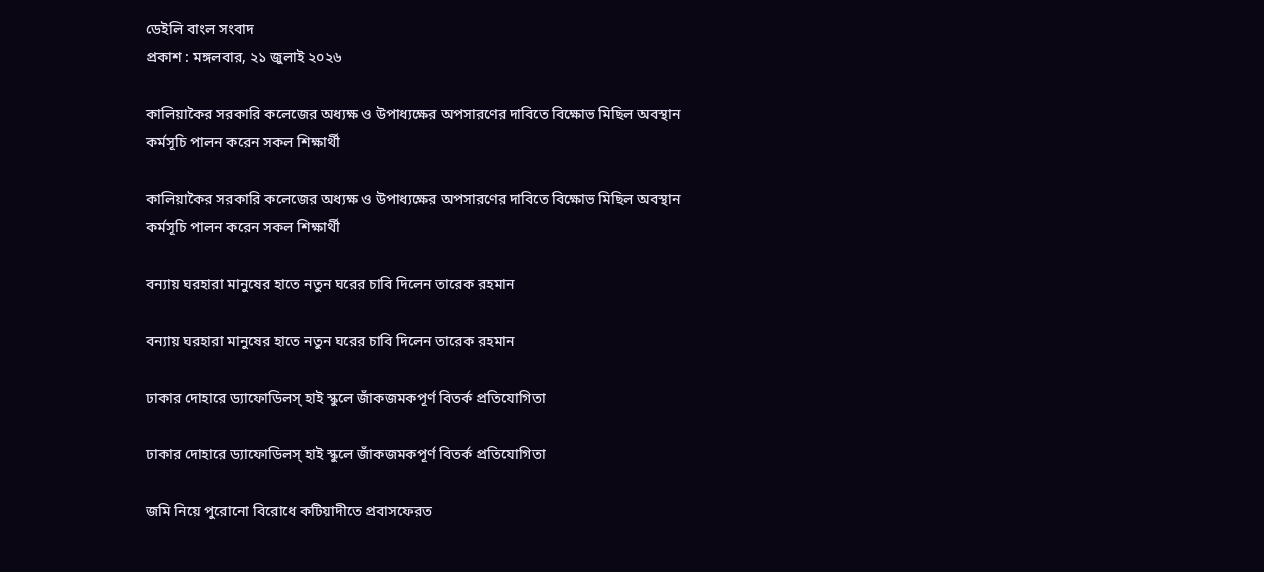ডেইলি বাংল সংবাদ
প্রকাশ : মঙ্গলবার, ২১ জুলাই ২০২৬

কালিয়াকৈর সরকারি কলেজের অধ্যক্ষ ও উপাধ্যক্ষের অপসারণের দাবিতে বিক্ষোভ মিছিল অবস্থান কর্মসূচি পালন করেন সকল শিক্ষার্থী

কালিয়াকৈর সরকারি কলেজের অধ্যক্ষ ও উপাধ্যক্ষের অপসারণের দাবিতে বিক্ষোভ মিছিল অবস্থান কর্মসূচি পালন করেন সকল শিক্ষার্থী

বন্যায় ঘরহারা মানুষের হাতে নতুন ঘরের চাবি দিলেন তারেক রহমান

বন্যায় ঘরহারা মানুষের হাতে নতুন ঘরের চাবি দিলেন তারেক রহমান

ঢাকার দোহারে ড্যাফোডিলস্ হাই স্কুলে জাঁকজমকপূর্ণ বিতর্ক প্রতিযোগিতা

ঢাকার দোহারে ড্যাফোডিলস্ হাই স্কুলে জাঁকজমকপূর্ণ বিতর্ক প্রতিযোগিতা

জমি নিয়ে পুরোনো বিরোধে কটিয়াদীতে প্রবাসফেরত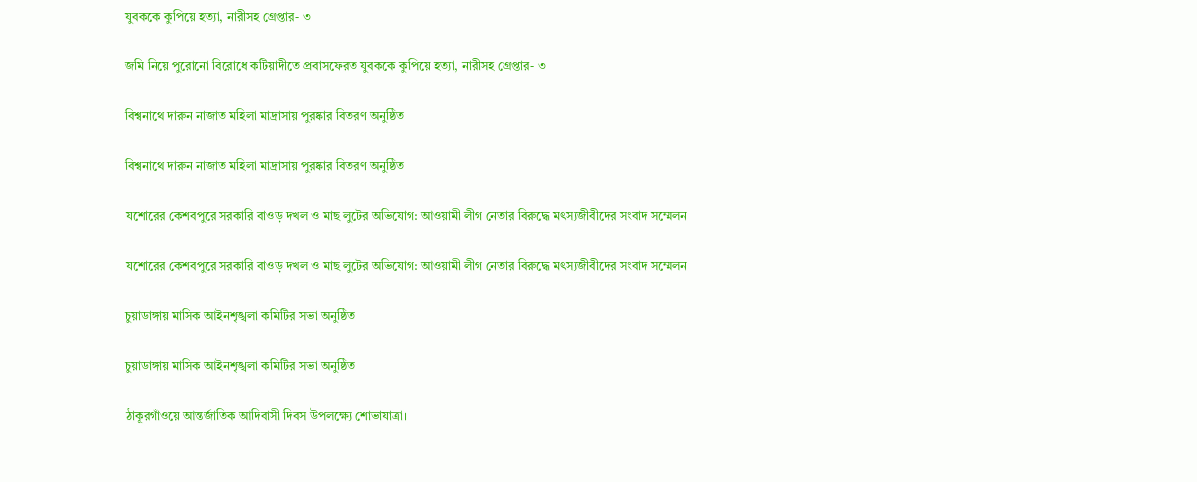যুবককে কুপিয়ে হত্যা, নারীসহ গ্রেপ্তার- ৩

জমি নিয়ে পুরোনো বিরোধে কটিয়াদীতে প্রবাসফেরত যুবককে কুপিয়ে হত্যা, নারীসহ গ্রেপ্তার- ৩

বিশ্বনাথে দারুন নাজাত মহিলা মাদ্রাসায় পুরষ্কার বিতরণ অনুষ্ঠিত

বিশ্বনাথে দারুন নাজাত মহিলা মাদ্রাসায় পুরষ্কার বিতরণ অনুষ্ঠিত

যশোরের কেশবপুরে সরকারি বাওড় দখল ও মাছ লুটের অভিযোগ: আওয়ামী লীগ নেতার বিরুদ্ধে মৎস্যজীবীদের সংবাদ সম্মেলন

যশোরের কেশবপুরে সরকারি বাওড় দখল ও মাছ লুটের অভিযোগ: আওয়ামী লীগ নেতার বিরুদ্ধে মৎস্যজীবীদের সংবাদ সম্মেলন

চুয়াডাঙ্গায় মাসিক আইনশৃঙ্খলা কমিটির সভা অনুষ্ঠিত

চুয়াডাঙ্গায় মাসিক আইনশৃঙ্খলা কমিটির সভা অনুষ্ঠিত

ঠাকূরগাঁওয়ে আন্তর্জাতিক আদিবাসী দিবস উপলক্ষ্যে শোভাযাত্রা।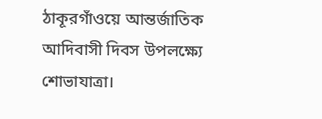ঠাকূরগাঁওয়ে আন্তর্জাতিক আদিবাসী দিবস উপলক্ষ্যে শোভাযাত্রা।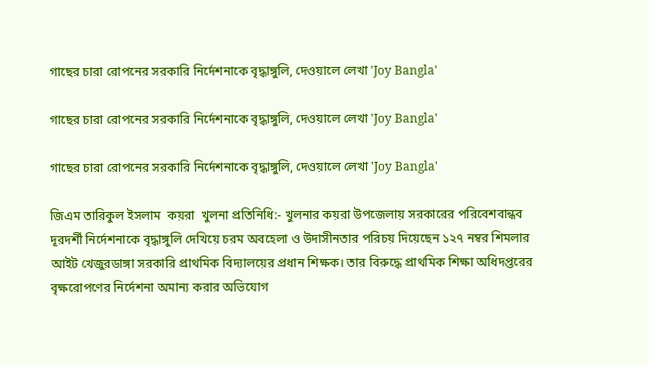গাছের চারা রোপনের সরকারি নির্দেশনাকে বৃদ্ধাঙ্গুলি, দেওয়ালে লেখা 'Joy Bangla'

গাছের চারা রোপনের সরকারি নির্দেশনাকে বৃদ্ধাঙ্গুলি, দেওয়ালে লেখা 'Joy Bangla'

গাছের চারা রোপনের সরকারি নির্দেশনাকে বৃদ্ধাঙ্গুলি, দেওয়ালে লেখা 'Joy Bangla'

জিএম তারিকুল ইসলাম  কয়রা  খুলনা প্রতিনিধি:- খুলনার কয়রা উপজেলায় সরকারের পরিবেশবান্ধব দূরদর্শী নির্দেশনাকে বৃদ্ধাঙ্গুলি দেখিয়ে চরম অবহেলা ও উদাসীনতার পরিচয় দিয়েছেন ১২৭ নম্বর শিমলার আইট খেজুরডাঙ্গা সরকারি প্রাথমিক বিদ্যালয়ের প্রধান শিক্ষক। তার বিরুদ্ধে প্রাথমিক শিক্ষা অধিদপ্তরের বৃক্ষরোপণের নির্দেশনা অমান্য করার অভিযোগ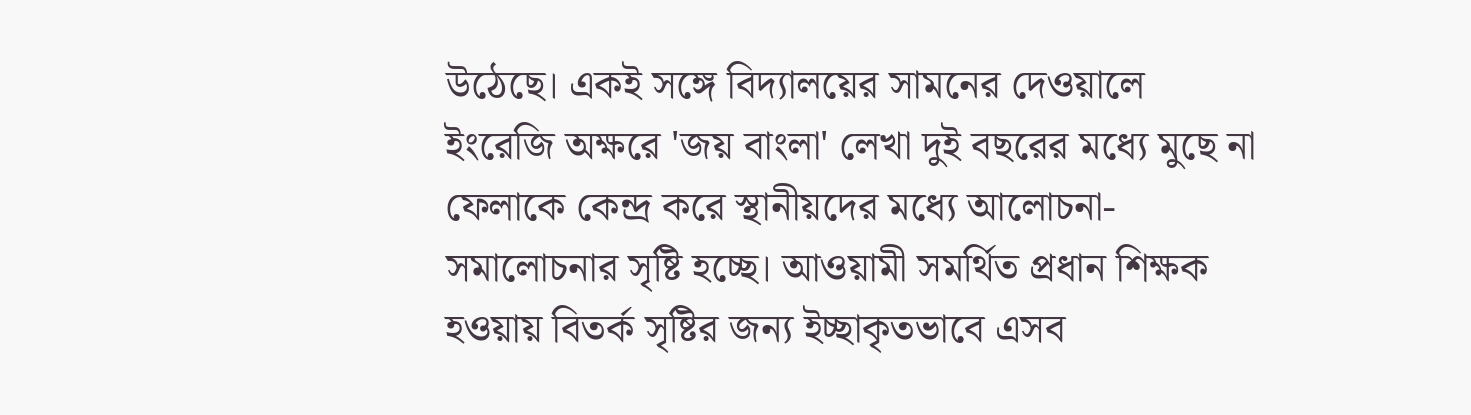উঠেছে। একই সঙ্গে বিদ্যালয়ের সামনের দেওয়ালে ইংরেজি অক্ষরে 'জয় বাংলা' লেখা দুই বছরের মধ্যে মুছে না ফেলাকে কেন্দ্র করে স্থানীয়দের মধ্যে আলোচনা-সমালোচনার সৃষ্টি হচ্ছে। আওয়ামী সমর্থিত প্রধান শিক্ষক হওয়ায় বিতর্ক সৃষ্টির জন্য ইচ্ছাকৃতভাবে এসব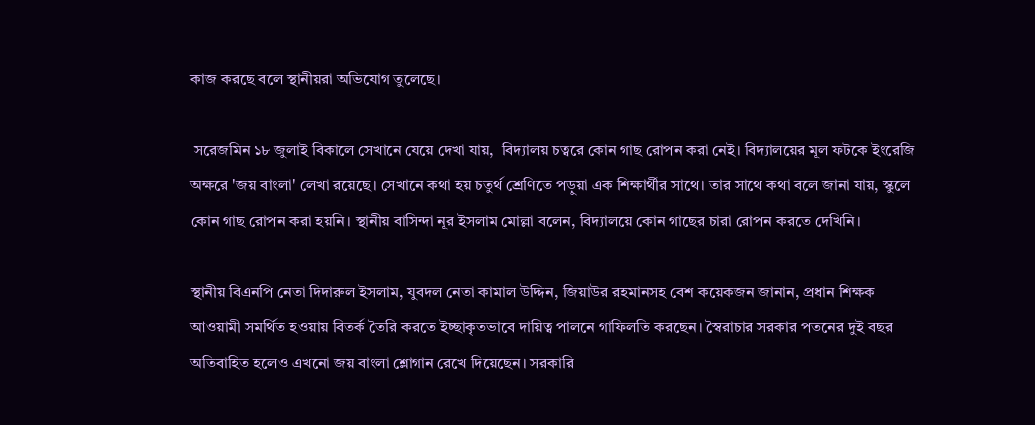কাজ করছে বলে স্থানীয়রা অভিযোগ তুলেছে।

 সরেজমিন ১৮ জুলাই বিকালে সেখানে যেয়ে দেখা যায়,  বিদ্যালয় চত্বরে কোন গাছ রোপন করা নেই। বিদ্যালয়ের মূল ফটকে ইংরেজি অক্ষরে 'জয় বাংলা' লেখা রয়েছে। সেখানে কথা হয় চতুর্থ শ্রেণিতে পড়ুয়া এক শিক্ষার্থীর সাথে। তার সাথে কথা বলে জানা যায়, স্কুলে কোন গাছ রোপন করা হয়নি। স্থানীয় বাসিন্দা নূর ইসলাম মোল্লা বলেন, বিদ্যালয়ে কোন গাছের চারা রোপন করতে দেখিনি।

স্থানীয় বিএনপি নেতা দিদারুল ইসলাম, যুবদল নেতা কামাল উদ্দিন, জিয়াউর রহমানসহ বেশ কয়েকজন জানান, প্রধান শিক্ষক আওয়ামী সমর্থিত হওয়ায় বিতর্ক তৈরি করতে ইচ্ছাকৃতভাবে দায়িত্ব পালনে গাফিলতি করছেন। স্বৈরাচার সরকার পতনের দুই বছর অতিবাহিত হলেও এখনো জয় বাংলা শ্লোগান রেখে দিয়েছেন। সরকারি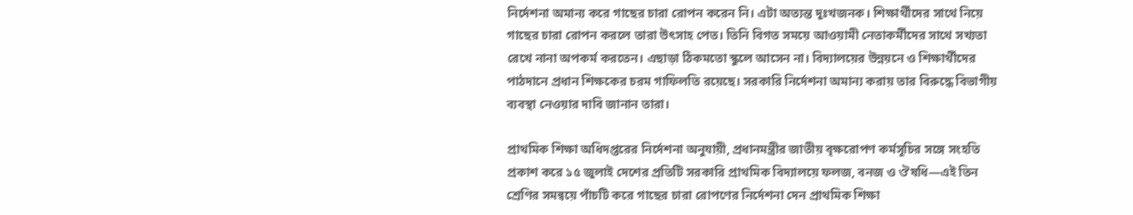নির্দেশনা অমান্য করে গাছের চারা রোপন করেন নি। এটা অত্যন্ত দুঃখজনক। শিক্ষার্থীদের সাথে নিয়ে গাছের চারা রোপন করলে তারা উৎসাহ পেত। তিনি বিগত সময়ে আওয়ামী নেতাকর্মীদের সাথে সখ্যতা রেখে নানা অপকর্ম করতেন। এছাড়া ঠিকমতো স্কুলে আসেন না। বিদ্যালয়ের উন্নয়নে ও শিক্ষার্থীদের পাঠদানে প্রধান শিক্ষকের চরম গাফিলতি রয়েছে। সরকারি নির্দেশনা অমান্য করায় তার বিরুদ্ধে বিভাগীয় ব্যবস্থা নেওয়ার দাবি জানান তারা।

প্রাথমিক শিক্ষা অধিদপ্তরের নির্দেশনা অনুযায়ী, প্রধানমন্ত্রীর জাতীয় বৃক্ষরোপণ কর্মসূচির সঙ্গে সংহতি প্রকাশ করে ১৫ জুলাই দেশের প্রতিটি সরকারি প্রাথমিক বিদ্যালয়ে ফলজ, বনজ ও ঔষধি—এই তিন শ্রেণির সমন্বয়ে পাঁচটি করে গাছের চারা রোপণের নির্দেশনা দেন প্রাথমিক শিক্ষা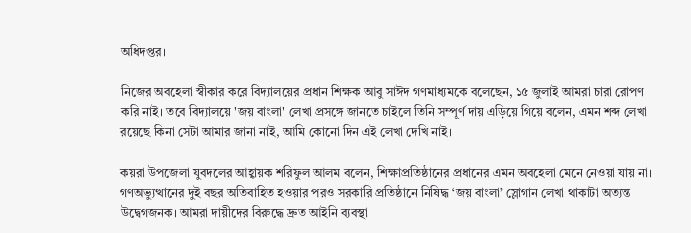অধিদপ্তর।

নিজের অবহেলা স্বীকার করে বিদ্যালয়ের প্রধান শিক্ষক আবু সাঈদ গণমাধ্যমকে বলেছেন, ১৫ জুলাই আমরা চারা রোপণ করি নাই। তবে বিদ্যালয়ে 'জয় বাংলা' লেখা প্রসঙ্গে জানতে চাইলে তিনি সম্পূর্ণ দায় এড়িয়ে গিয়ে বলেন, এমন শব্দ লেখা রয়েছে কিনা সেটা আমার জানা নাই, আমি কোনো দিন এই লেখা দেখি নাই।

কয়রা উপজেলা যুবদলের আহ্বায়ক শরিফুল আলম বলেন, শিক্ষাপ্রতিষ্ঠানের প্রধানের এমন অবহেলা মেনে নেওয়া যায় না। গণঅভ্যুত্থানের দুই বছর অতিবাহিত হওয়ার পরও সরকারি প্রতিষ্ঠানে নিষিদ্ধ ‘জয় বাংলা’ স্লোগান লেখা থাকাটা অত্যন্ত উদ্বেগজনক। আমরা দায়ীদের বিরুদ্ধে দ্রুত আইনি ব্যবস্থা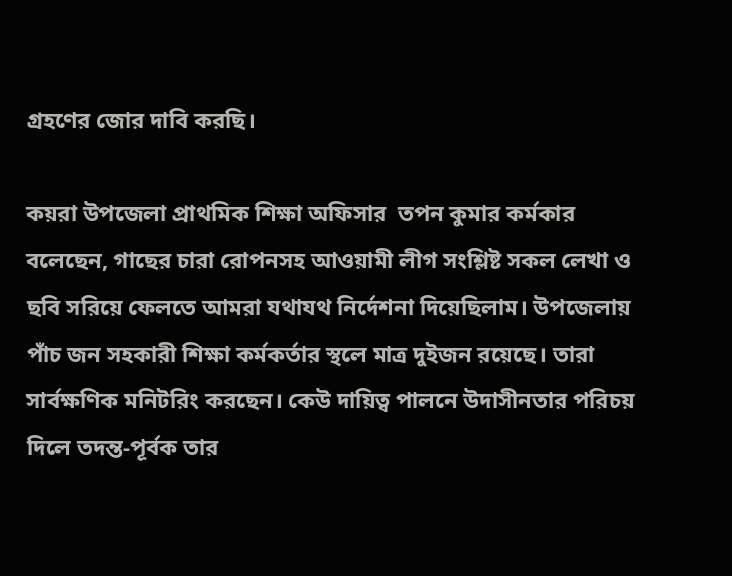গ্রহণের জোর দাবি করছি।

কয়রা উপজেলা প্রাথমিক শিক্ষা অফিসার  তপন কুমার কর্মকার বলেছেন, গাছের চারা রোপনসহ আওয়ামী লীগ সংশ্লিষ্ট সকল লেখা ও ছবি সরিয়ে ফেলতে আমরা যথাযথ নির্দেশনা দিয়েছিলাম। উপজেলায় পাঁচ জন সহকারী শিক্ষা কর্মকর্তার স্থলে মাত্র দুইজন রয়েছে। তারা সার্বক্ষণিক মনিটরিং করছেন। কেউ দায়িত্ব পালনে উদাসীনতার পরিচয় দিলে তদন্ত-পূর্বক তার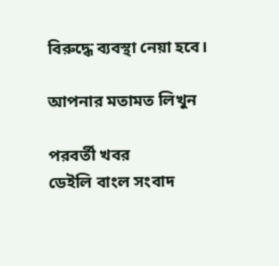বিরুদ্ধে ব্যবস্থা নেয়া হবে।

আপনার মতামত লিখুন

পরবর্তী খবর
ডেইলি বাংল সংবাদ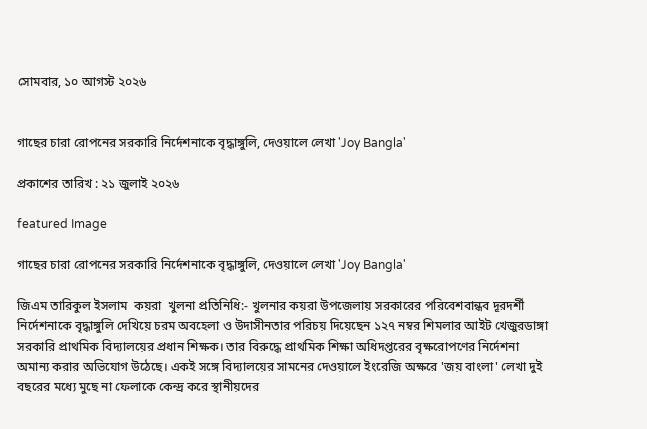সোমবার, ১০ আগস্ট ২০২৬


গাছের চারা রোপনের সরকারি নির্দেশনাকে বৃদ্ধাঙ্গুলি, দেওয়ালে লেখা 'Joy Bangla'

প্রকাশের তারিখ : ২১ জুলাই ২০২৬

featured Image

গাছের চারা রোপনের সরকারি নির্দেশনাকে বৃদ্ধাঙ্গুলি, দেওয়ালে লেখা 'Joy Bangla'

জিএম তারিকুল ইসলাম  কয়রা  খুলনা প্রতিনিধি:- খুলনার কয়রা উপজেলায় সরকারের পরিবেশবান্ধব দূরদর্শী নির্দেশনাকে বৃদ্ধাঙ্গুলি দেখিয়ে চরম অবহেলা ও উদাসীনতার পরিচয় দিয়েছেন ১২৭ নম্বর শিমলার আইট খেজুরডাঙ্গা সরকারি প্রাথমিক বিদ্যালয়ের প্রধান শিক্ষক। তার বিরুদ্ধে প্রাথমিক শিক্ষা অধিদপ্তরের বৃক্ষরোপণের নির্দেশনা অমান্য করার অভিযোগ উঠেছে। একই সঙ্গে বিদ্যালয়ের সামনের দেওয়ালে ইংরেজি অক্ষরে 'জয় বাংলা' লেখা দুই বছরের মধ্যে মুছে না ফেলাকে কেন্দ্র করে স্থানীয়দের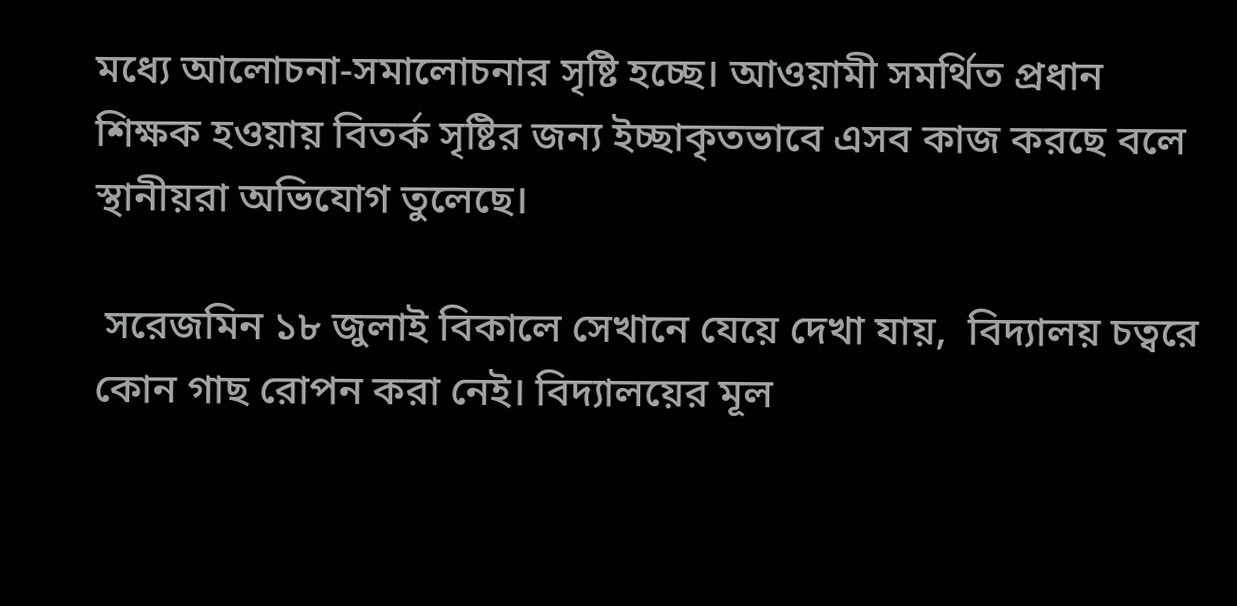মধ্যে আলোচনা-সমালোচনার সৃষ্টি হচ্ছে। আওয়ামী সমর্থিত প্রধান শিক্ষক হওয়ায় বিতর্ক সৃষ্টির জন্য ইচ্ছাকৃতভাবে এসব কাজ করছে বলে স্থানীয়রা অভিযোগ তুলেছে।

 সরেজমিন ১৮ জুলাই বিকালে সেখানে যেয়ে দেখা যায়,  বিদ্যালয় চত্বরে কোন গাছ রোপন করা নেই। বিদ্যালয়ের মূল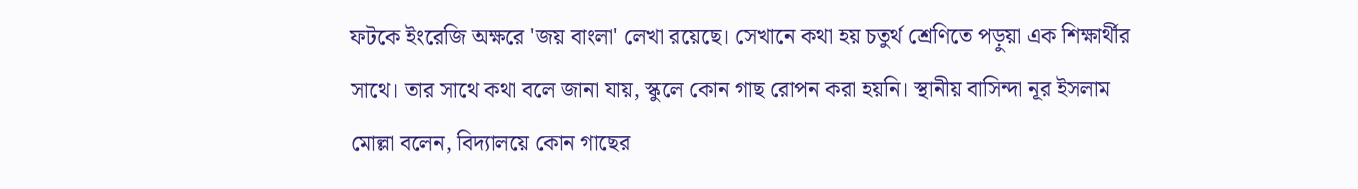ফটকে ইংরেজি অক্ষরে 'জয় বাংলা' লেখা রয়েছে। সেখানে কথা হয় চতুর্থ শ্রেণিতে পড়ুয়া এক শিক্ষার্থীর সাথে। তার সাথে কথা বলে জানা যায়, স্কুলে কোন গাছ রোপন করা হয়নি। স্থানীয় বাসিন্দা নূর ইসলাম মোল্লা বলেন, বিদ্যালয়ে কোন গাছের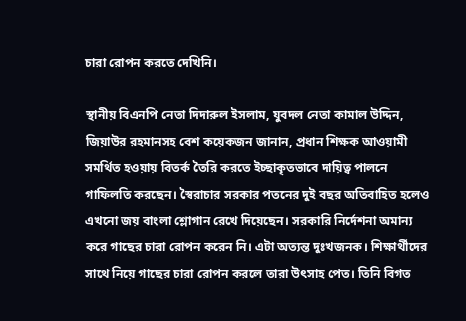চারা রোপন করতে দেখিনি।

স্থানীয় বিএনপি নেতা দিদারুল ইসলাম, যুবদল নেতা কামাল উদ্দিন, জিয়াউর রহমানসহ বেশ কয়েকজন জানান, প্রধান শিক্ষক আওয়ামী সমর্থিত হওয়ায় বিতর্ক তৈরি করতে ইচ্ছাকৃতভাবে দায়িত্ব পালনে গাফিলতি করছেন। স্বৈরাচার সরকার পতনের দুই বছর অতিবাহিত হলেও এখনো জয় বাংলা শ্লোগান রেখে দিয়েছেন। সরকারি নির্দেশনা অমান্য করে গাছের চারা রোপন করেন নি। এটা অত্যন্ত দুঃখজনক। শিক্ষার্থীদের সাথে নিয়ে গাছের চারা রোপন করলে তারা উৎসাহ পেত। তিনি বিগত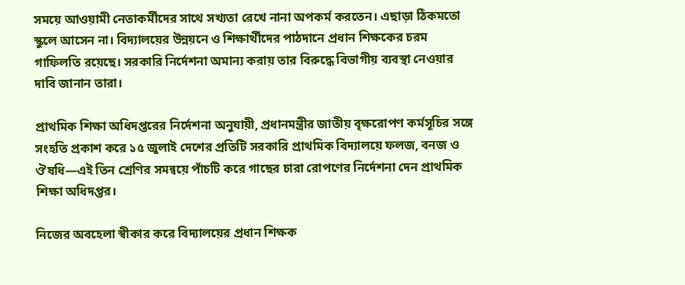সময়ে আওয়ামী নেতাকর্মীদের সাথে সখ্যতা রেখে নানা অপকর্ম করতেন। এছাড়া ঠিকমতো স্কুলে আসেন না। বিদ্যালয়ের উন্নয়নে ও শিক্ষার্থীদের পাঠদানে প্রধান শিক্ষকের চরম গাফিলতি রয়েছে। সরকারি নির্দেশনা অমান্য করায় তার বিরুদ্ধে বিভাগীয় ব্যবস্থা নেওয়ার দাবি জানান তারা।

প্রাথমিক শিক্ষা অধিদপ্তরের নির্দেশনা অনুযায়ী, প্রধানমন্ত্রীর জাতীয় বৃক্ষরোপণ কর্মসূচির সঙ্গে সংহতি প্রকাশ করে ১৫ জুলাই দেশের প্রতিটি সরকারি প্রাথমিক বিদ্যালয়ে ফলজ, বনজ ও ঔষধি—এই তিন শ্রেণির সমন্বয়ে পাঁচটি করে গাছের চারা রোপণের নির্দেশনা দেন প্রাথমিক শিক্ষা অধিদপ্তর।

নিজের অবহেলা স্বীকার করে বিদ্যালয়ের প্রধান শিক্ষক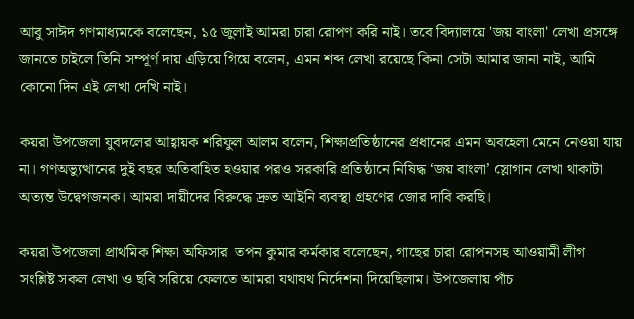আবু সাঈদ গণমাধ্যমকে বলেছেন, ১৫ জুলাই আমরা চারা রোপণ করি নাই। তবে বিদ্যালয়ে 'জয় বাংলা' লেখা প্রসঙ্গে জানতে চাইলে তিনি সম্পূর্ণ দায় এড়িয়ে গিয়ে বলেন, এমন শব্দ লেখা রয়েছে কিনা সেটা আমার জানা নাই, আমি কোনো দিন এই লেখা দেখি নাই।

কয়রা উপজেলা যুবদলের আহ্বায়ক শরিফুল আলম বলেন, শিক্ষাপ্রতিষ্ঠানের প্রধানের এমন অবহেলা মেনে নেওয়া যায় না। গণঅভ্যুত্থানের দুই বছর অতিবাহিত হওয়ার পরও সরকারি প্রতিষ্ঠানে নিষিদ্ধ ‘জয় বাংলা’ স্লোগান লেখা থাকাটা অত্যন্ত উদ্বেগজনক। আমরা দায়ীদের বিরুদ্ধে দ্রুত আইনি ব্যবস্থা গ্রহণের জোর দাবি করছি।

কয়রা উপজেলা প্রাথমিক শিক্ষা অফিসার  তপন কুমার কর্মকার বলেছেন, গাছের চারা রোপনসহ আওয়ামী লীগ সংশ্লিষ্ট সকল লেখা ও ছবি সরিয়ে ফেলতে আমরা যথাযথ নির্দেশনা দিয়েছিলাম। উপজেলায় পাঁচ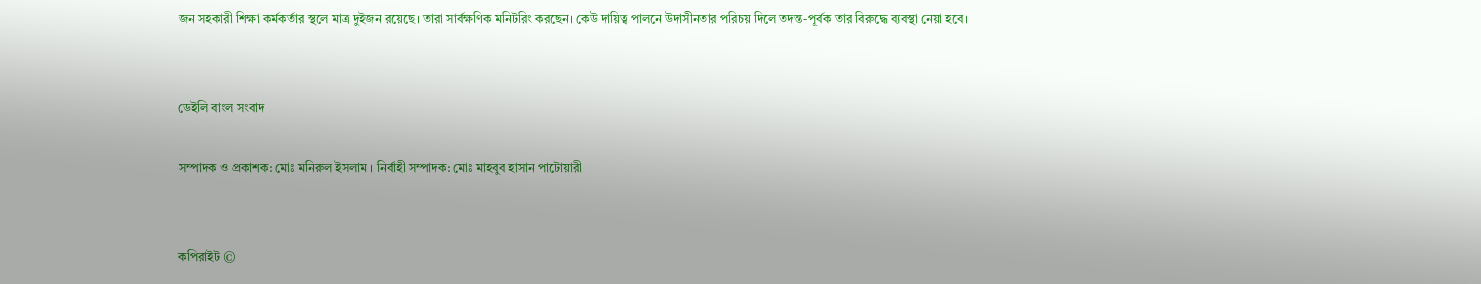জন সহকারী শিক্ষা কর্মকর্তার স্থলে মাত্র দুইজন রয়েছে। তারা সার্বক্ষণিক মনিটরিং করছেন। কেউ দায়িত্ব পালনে উদাসীনতার পরিচয় দিলে তদন্ত-পূর্বক তার বিরুদ্ধে ব্যবস্থা নেয়া হবে।


ডেইলি বাংল সংবাদ

সম্পাদক ও প্রকাশক: মোঃ মনিরুল ইসলাম । নির্বাহী সম্পাদক: মোঃ মাহবুব হাসান পাটোয়ারী


কপিরাইট ©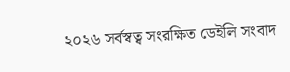২০২৬ সর্বস্বত্ব সংরক্ষিত ডেইলি সংবাদ